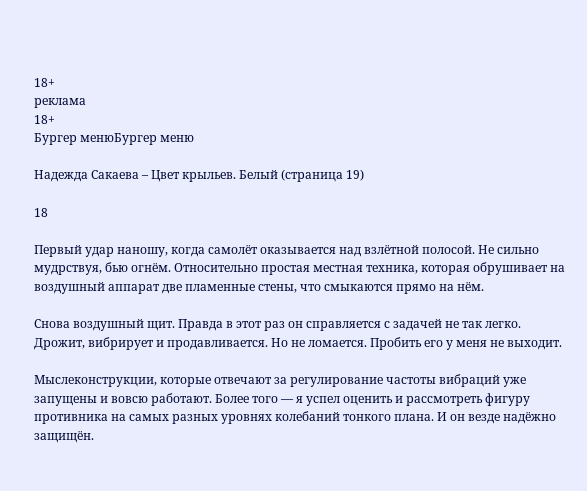18+
реклама
18+
Бургер менюБургер меню

Надежда Сакаева – Цвет крыльев. Белый (страница 19)

18

Первый удар наношу, когда самолёт оказывается над взлётной полосой. Не сильно мудрствуя, бью огнём. Относительно простая местная техника, которая обрушивает на воздушный аппарат две пламенные стены, что смыкаются прямо на нём.

Снова воздушный щит. Правда в этот раз он справляется с задачей не так легко. Дрожит, вибрирует и продавливается. Но не ломается. Пробить его у меня не выходит.

Мыслеконструкции, которые отвечают за регулирование частоты вибраций уже запущены и вовсю работают. Более того — я успел оценить и рассмотреть фигуру противника на самых разных уровнях колебаний тонкого плана. И он везде надёжно защищён.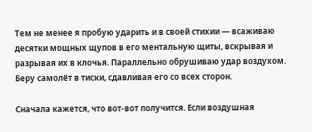Тем не менее я пробую ударить и в своей стихии — всаживаю десятки мощных щупов в его ментальную щиты, вскрывая и разрывая их в клочья. Параллельно обрушиваю удар воздухом. Беру самолёт в тиски, сдавливая его со всех сторон.

Сначала кажется, что вот-вот получится. Если воздушная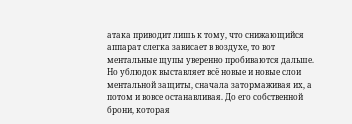атака приводит лишь к тому, что снижающийся аппарат слегка зависает в воздухе, то вот ментальные щупы уверенно пробиваются дальше. Но ублюдок выставляет всё новые и новые слои ментальной защиты, сначала затормаживая их, а потом и вовсе останавливая. До его собственной брони, которая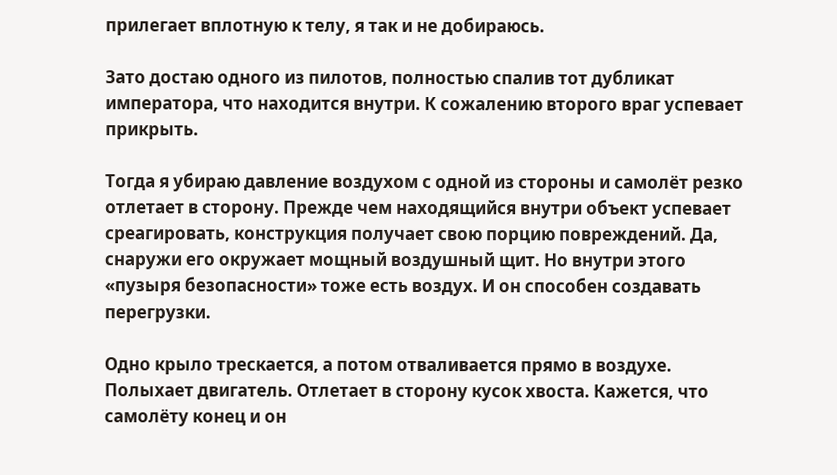прилегает вплотную к телу, я так и не добираюсь.

Зато достаю одного из пилотов, полностью спалив тот дубликат императора, что находится внутри. К сожалению второго враг успевает прикрыть.

Тогда я убираю давление воздухом с одной из стороны и самолёт резко отлетает в сторону. Прежде чем находящийся внутри объект успевает среагировать, конструкция получает свою порцию повреждений. Да, снаружи его окружает мощный воздушный щит. Но внутри этого «пузыря безопасности» тоже есть воздух. И он способен создавать перегрузки.

Одно крыло трескается, а потом отваливается прямо в воздухе. Полыхает двигатель. Отлетает в сторону кусок хвоста. Кажется, что самолёту конец и он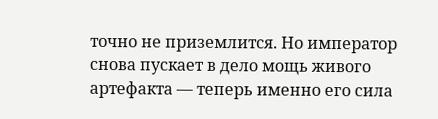точно не приземлится. Но император снова пускает в дело мощь живого артефакта — теперь именно его сила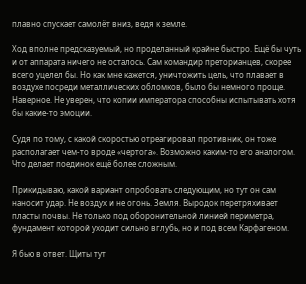плавно спускает самолёт вниз, ведя к земле.

Ход вполне предсказуемый, но проделанный крайне быстро. Ещё бы чуть и от аппарата ничего не осталось. Сам командир преторианцев, скорее всего уцелел бы. Но как мне кажется, уничтожить цель, что плавает в воздухе посреди металлических обломков, было бы немного проще. Наверное. Не уверен, что копии императора способны испытывать хотя бы какие-то эмоции.

Судя по тому, с какой скоростью отреагировал противник, он тоже располагает чем-то вроде «чертога». Возможно каким-то его аналогом. Что делает поединок ещё более сложным.

Прикидываю, какой вариант опробовать следующим, но тут он сам наносит удар. Не воздух и не огонь. Земля. Выродок перетряхивает пласты почвы. Не только под оборонительной линией периметра, фундамент которой уходит сильно вглубь, но и под всем Карфагеном.

Я бью в ответ. Щиты тут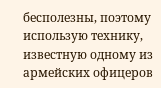бесполезны, поэтому использую технику, известную одному из армейских офицеров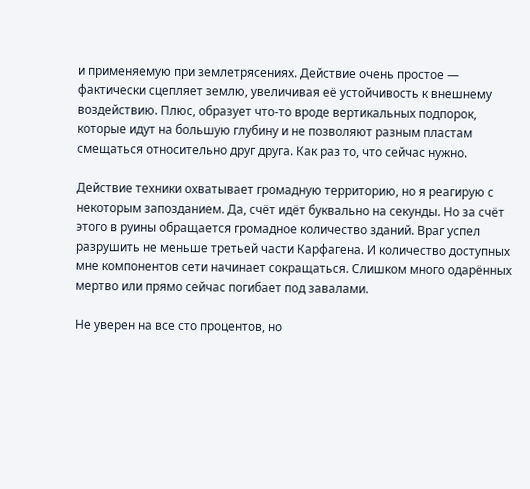и применяемую при землетрясениях. Действие очень простое — фактически сцепляет землю, увеличивая её устойчивость к внешнему воздействию. Плюс, образует что-то вроде вертикальных подпорок, которые идут на большую глубину и не позволяют разным пластам смещаться относительно друг друга. Как раз то, что сейчас нужно.

Действие техники охватывает громадную территорию, но я реагирую с некоторым запозданием. Да, счёт идёт буквально на секунды. Но за счёт этого в руины обращается громадное количество зданий. Враг успел разрушить не меньше третьей части Карфагена. И количество доступных мне компонентов сети начинает сокращаться. Слишком много одарённых мертво или прямо сейчас погибает под завалами.

Не уверен на все сто процентов, но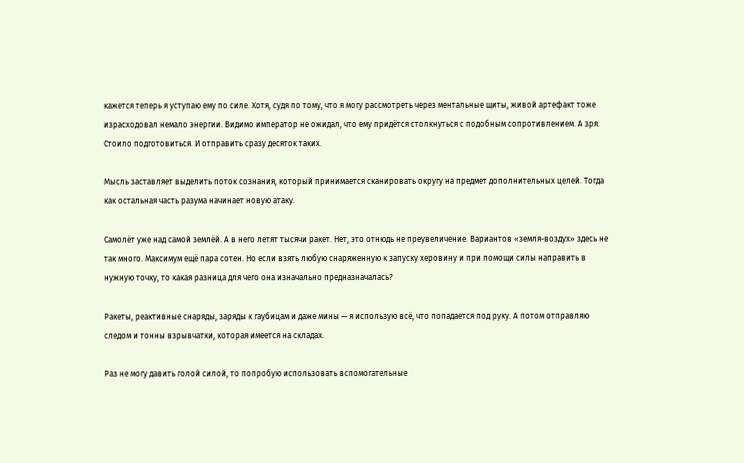кажется теперь я уступаю ему по силе. Хотя, судя по тому, что я могу рассмотреть через ментальные щиты, живой артефакт тоже израсходовал немало энергии. Видимо император не ожидал, что ему придётся столкнуться с подобным сопротивлением. А зря. Стоило подготовиться. И отправить сразу десяток таких.

Мысль заставляет выделить поток сознания, который принимается сканировать округу на предмет дополнительных целей. Тогда как остальная часть разума начинает новую атаку.

Самолёт уже над самой землёй. А в него летят тысячи ракет. Нет, это отнюдь не преувеличение. Вариантов «земля-воздух» здесь не так много. Максимум ещё пара сотен. Но если взять любую снаряженную к запуску херовину и при помощи силы направить в нужную точку, то какая разница для чего она изначально предназначалась?

Ракеты, реактивные снаряды, заряды к гаубицам и даже мины — я использую всё, что попадается под руку. А потом отправляю следом и тонны взрывчатки, которая имеется на складах.

Раз не могу давить голой силой, то попробую использовать вспомогательные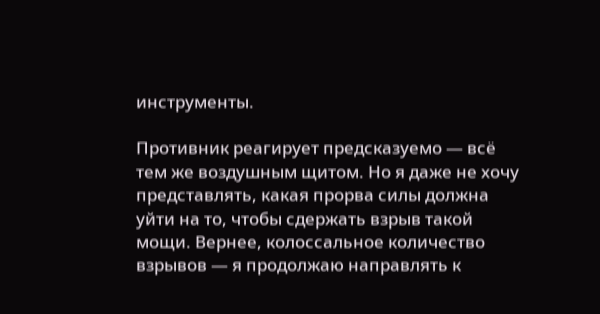инструменты.

Противник реагирует предсказуемо — всё тем же воздушным щитом. Но я даже не хочу представлять, какая прорва силы должна уйти на то, чтобы сдержать взрыв такой мощи. Вернее, колоссальное количество взрывов — я продолжаю направлять к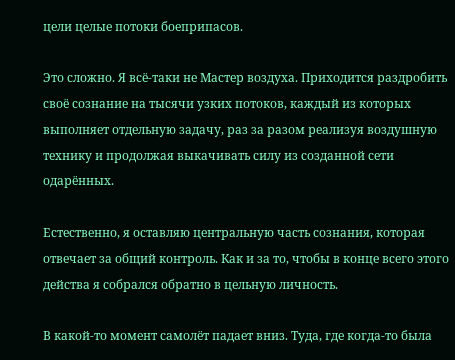цели целые потоки боеприпасов.

Это сложно. Я всё-таки не Мастер воздуха. Приходится раздробить своё сознание на тысячи узких потоков, каждый из которых выполняет отдельную задачу, раз за разом реализуя воздушную технику и продолжая выкачивать силу из созданной сети одарённых.

Естественно, я оставляю центральную часть сознания, которая отвечает за общий контроль. Как и за то, чтобы в конце всего этого действа я собрался обратно в цельную личность.

В какой-то момент самолёт падает вниз. Туда, где когда-то была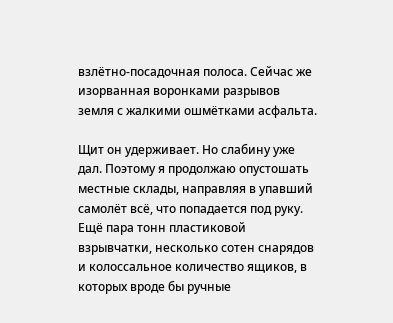взлётно-посадочная полоса. Сейчас же изорванная воронками разрывов земля с жалкими ошмётками асфальта.

Щит он удерживает. Но слабину уже дал. Поэтому я продолжаю опустошать местные склады, направляя в упавший самолёт всё, что попадается под руку. Ещё пара тонн пластиковой взрывчатки, несколько сотен снарядов и колоссальное количество ящиков, в которых вроде бы ручные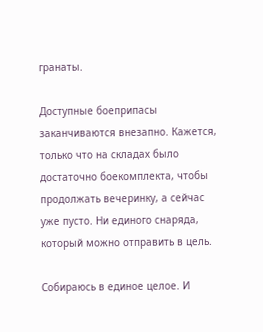гранаты.

Доступные боеприпасы заканчиваются внезапно. Кажется, только что на складах было достаточно боекомплекта, чтобы продолжать вечеринку, а сейчас уже пусто. Ни единого снаряда, который можно отправить в цель.

Собираюсь в единое целое. И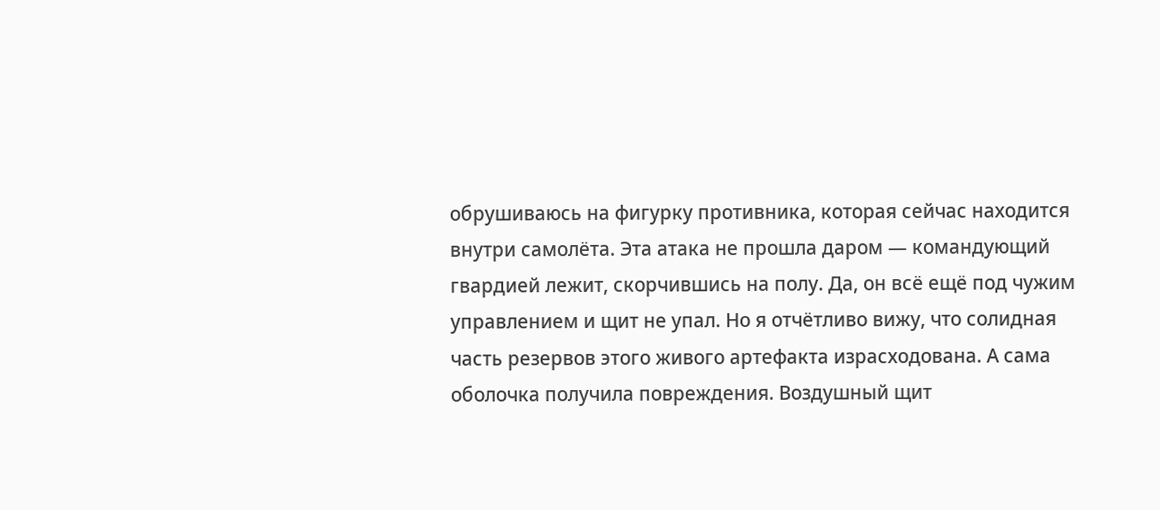обрушиваюсь на фигурку противника, которая сейчас находится внутри самолёта. Эта атака не прошла даром — командующий гвардией лежит, скорчившись на полу. Да, он всё ещё под чужим управлением и щит не упал. Но я отчётливо вижу, что солидная часть резервов этого живого артефакта израсходована. А сама оболочка получила повреждения. Воздушный щит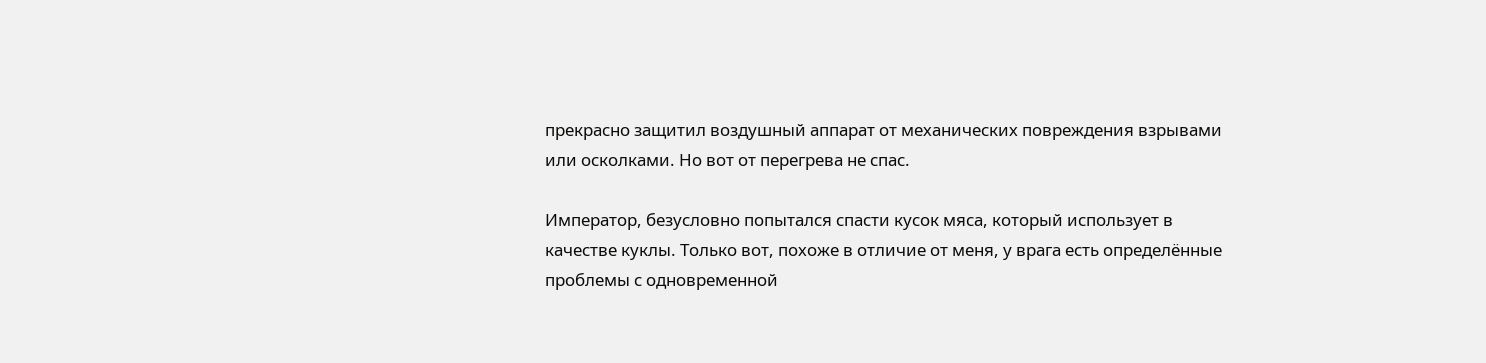прекрасно защитил воздушный аппарат от механических повреждения взрывами или осколками. Но вот от перегрева не спас.

Император, безусловно попытался спасти кусок мяса, который использует в качестве куклы. Только вот, похоже в отличие от меня, у врага есть определённые проблемы с одновременной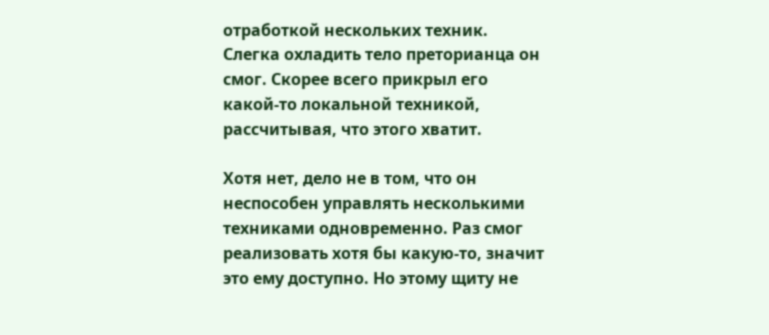отработкой нескольких техник. Слегка охладить тело преторианца он смог. Скорее всего прикрыл его какой-то локальной техникой, рассчитывая, что этого хватит.

Хотя нет, дело не в том, что он неспособен управлять несколькими техниками одновременно. Раз смог реализовать хотя бы какую-то, значит это ему доступно. Но этому щиту не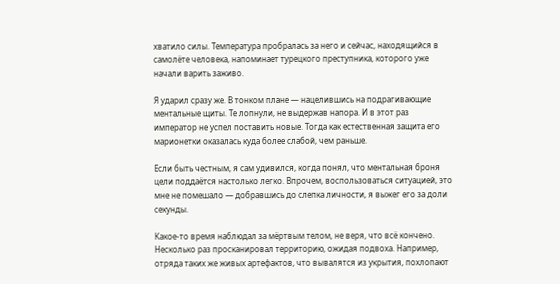хватило силы. Температура пробралась за него и сейчас, находящийся в самолёте человека, напоминает турецкого преступника, которого уже начали варить заживо.

Я ударил сразу же. В тонком плане — нацелившись на подрагивающие ментальные щиты. Те лопнули, не выдержав напора. И в этот раз император не успел поставить новые. Тогда как естественная защита его марионетки оказалась куда более слабой, чем раньше.

Если быть честным, я сам удивился, когда понял, что ментальная броня цели поддаётся настолько легко. Впрочем, воспользоваться ситуацией, это мне не помешало — добравшись до слепка личности, я выжег его за доли секунды.

Какое-то время наблюдал за мёртвым телом, не веря, что всё кончено. Несколько раз просканировал территорию, ожидая подвоха. Например, отряда таких же живых артефактов, что вывалятся из укрытия, похлопают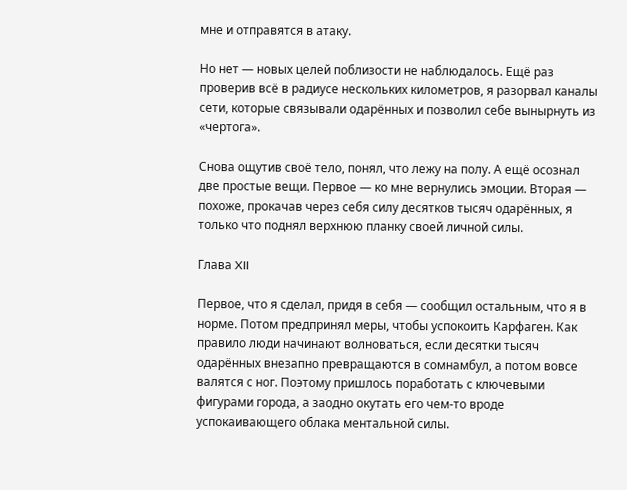мне и отправятся в атаку.

Но нет — новых целей поблизости не наблюдалось. Ещё раз проверив всё в радиусе нескольких километров, я разорвал каналы сети, которые связывали одарённых и позволил себе вынырнуть из «чертога».

Снова ощутив своё тело, понял, что лежу на полу. А ещё осознал две простые вещи. Первое — ко мне вернулись эмоции. Вторая — похоже, прокачав через себя силу десятков тысяч одарённых, я только что поднял верхнюю планку своей личной силы.

Глава XII

Первое, что я сделал, придя в себя — сообщил остальным, что я в норме. Потом предпринял меры, чтобы успокоить Карфаген. Как правило люди начинают волноваться, если десятки тысяч одарённых внезапно превращаются в сомнамбул, а потом вовсе валятся с ног. Поэтому пришлось поработать с ключевыми фигурами города, а заодно окутать его чем-то вроде успокаивающего облака ментальной силы.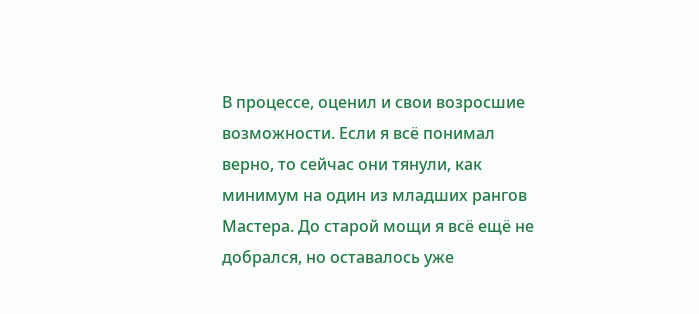В процессе, оценил и свои возросшие возможности. Если я всё понимал верно, то сейчас они тянули, как минимум на один из младших рангов Мастера. До старой мощи я всё ещё не добрался, но оставалось уже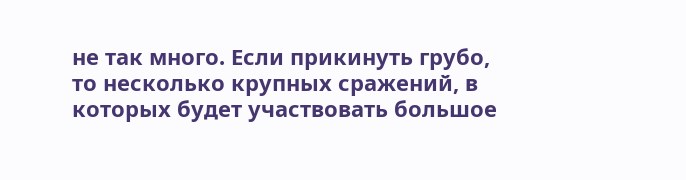не так много. Если прикинуть грубо, то несколько крупных сражений, в которых будет участвовать большое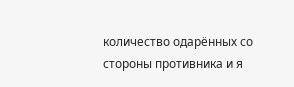количество одарённых со стороны противника и я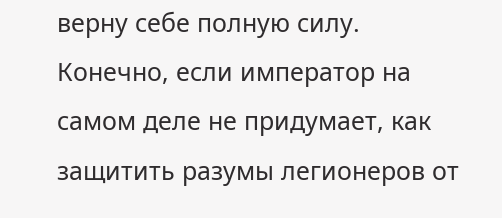верну себе полную силу. Конечно, если император на самом деле не придумает, как защитить разумы легионеров от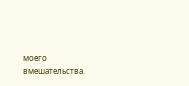моего вмешательства.